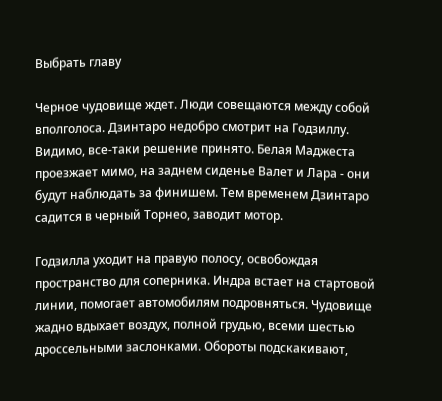Выбрать главу

Черное чудовище ждет. Люди совещаются между собой вполголоса. Дзинтаро недобро смотрит на Годзиллу. Видимо, все-таки решение принято. Белая Маджеста проезжает мимо, на заднем сиденье Валет и Лара - они будут наблюдать за финишем. Тем временем Дзинтаро садится в черный Торнео, заводит мотор.

Годзилла уходит на правую полосу, освобождая пространство для соперника. Индра встает на стартовой линии, помогает автомобилям подровняться. Чудовище жадно вдыхает воздух, полной грудью, всеми шестью дроссельными заслонками. Обороты подскакивают,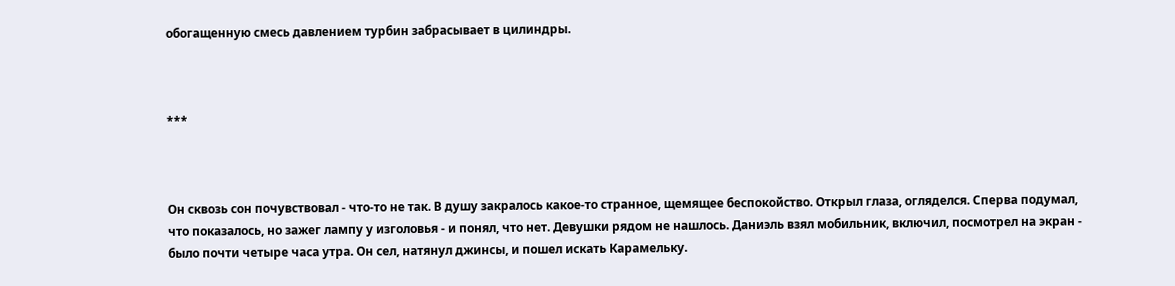обогащенную смесь давлением турбин забрасывает в цилиндры.



***



Он сквозь сон почувствовал - что-то не так. В душу закралось какое-то странное, щемящее беспокойство. Открыл глаза, огляделся. Сперва подумал, что показалось, но зажег лампу у изголовья - и понял, что нет. Девушки рядом не нашлось. Даниэль взял мобильник, включил, посмотрел на экран - было почти четыре часа утра. Он сел, натянул джинсы, и пошел искать Карамельку.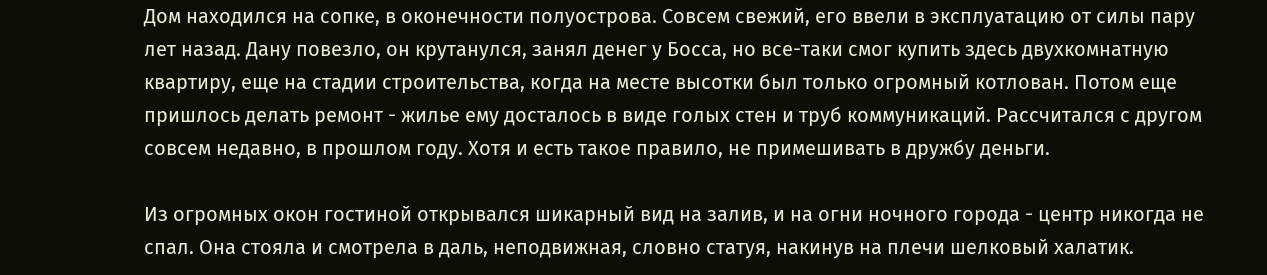Дом находился на сопке, в оконечности полуострова. Совсем свежий, его ввели в эксплуатацию от силы пару лет назад. Дану повезло, он крутанулся, занял денег у Босса, но все-таки смог купить здесь двухкомнатную квартиру, еще на стадии строительства, когда на месте высотки был только огромный котлован. Потом еще пришлось делать ремонт - жилье ему досталось в виде голых стен и труб коммуникаций. Рассчитался с другом совсем недавно, в прошлом году. Хотя и есть такое правило, не примешивать в дружбу деньги.

Из огромных окон гостиной открывался шикарный вид на залив, и на огни ночного города - центр никогда не спал. Она стояла и смотрела в даль, неподвижная, словно статуя, накинув на плечи шелковый халатик.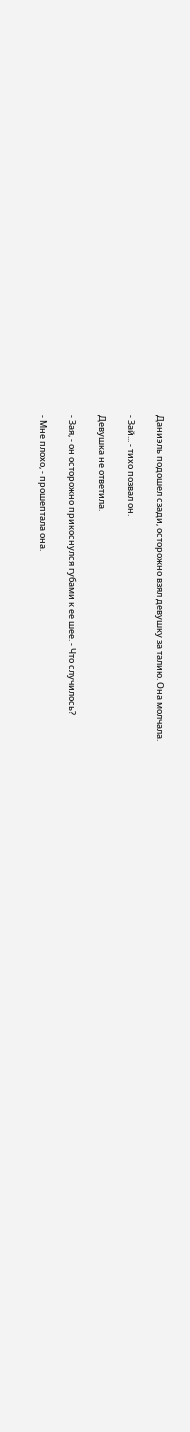Даниэль подошел сзади, осторожно взял девушку за талию. Она молчала.

- Зай... - тихо позвал он.

Девушка не ответила.

- Зая, - он осторожно прикоснулся губами к ее шее. - Что случилось?

- Мне плохо, - прошептала она.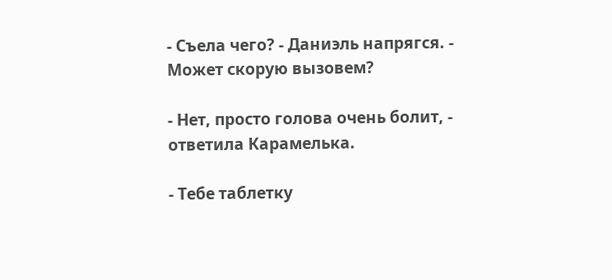- Съела чего? - Даниэль напрягся. - Может скорую вызовем?

- Нет, просто голова очень болит, - ответила Карамелька.

- Тебе таблетку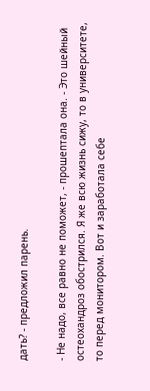дать? - предложил парень.

- Не надо, все равно не поможет, - прошептала она. - Это шейный остеохандроз обострился. Я же всю жизнь сижу, то в университете, то перед монитором. Вот и заработала себе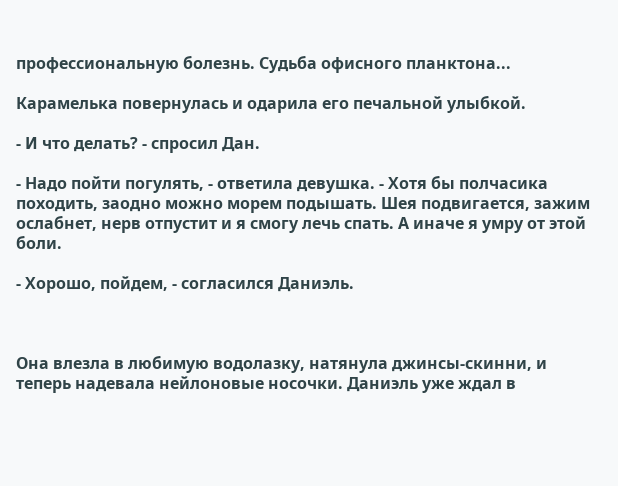профессиональную болезнь. Судьба офисного планктона...

Карамелька повернулась и одарила его печальной улыбкой.

- И что делать? - спросил Дан.

- Надо пойти погулять, - ответила девушка. - Хотя бы полчасика походить, заодно можно морем подышать. Шея подвигается, зажим ослабнет, нерв отпустит и я смогу лечь спать. А иначе я умру от этой боли.

- Хорошо, пойдем, - согласился Даниэль.



Она влезла в любимую водолазку, натянула джинсы-скинни, и теперь надевала нейлоновые носочки. Даниэль уже ждал в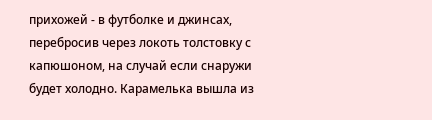прихожей - в футболке и джинсах, перебросив через локоть толстовку с капюшоном, на случай если снаружи будет холодно. Карамелька вышла из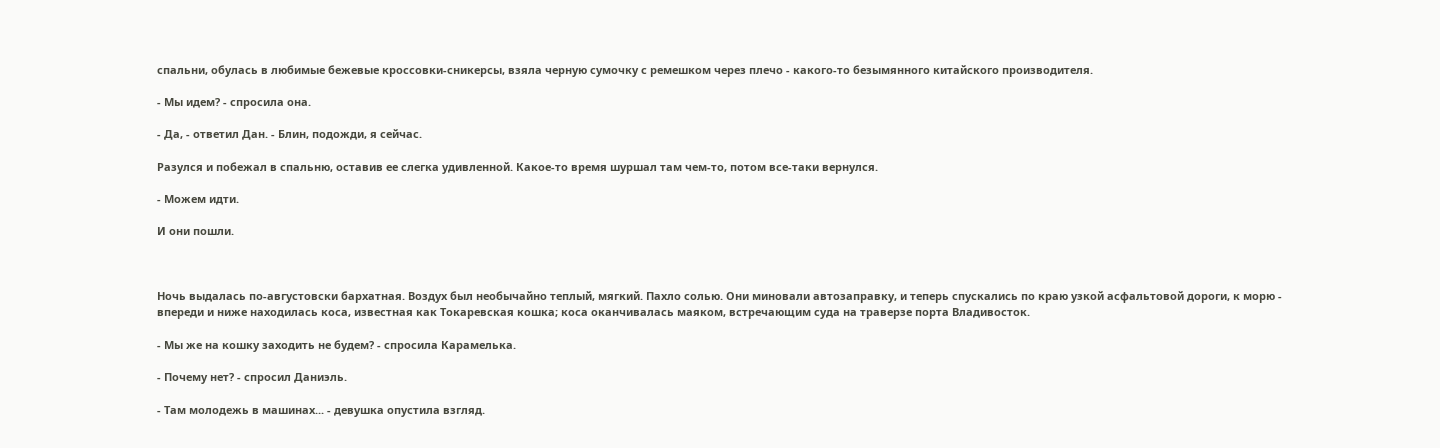спальни, обулась в любимые бежевые кроссовки-сникерсы, взяла черную сумочку с ремешком через плечо - какого-то безымянного китайского производителя.

- Мы идем? - спросила она.

- Да, - ответил Дан. - Блин, подожди, я сейчас.

Разулся и побежал в спальню, оставив ее слегка удивленной. Какое-то время шуршал там чем-то, потом все-таки вернулся.

- Можем идти.

И они пошли.



Ночь выдалась по-августовски бархатная. Воздух был необычайно теплый, мягкий. Пахло солью. Они миновали автозаправку, и теперь спускались по краю узкой асфальтовой дороги, к морю - впереди и ниже находилась коса, известная как Токаревская кошка; коса оканчивалась маяком, встречающим суда на траверзе порта Владивосток.

- Мы же на кошку заходить не будем? - спросила Карамелька.

- Почему нет? - спросил Даниэль.

- Там молодежь в машинах... - девушка опустила взгляд.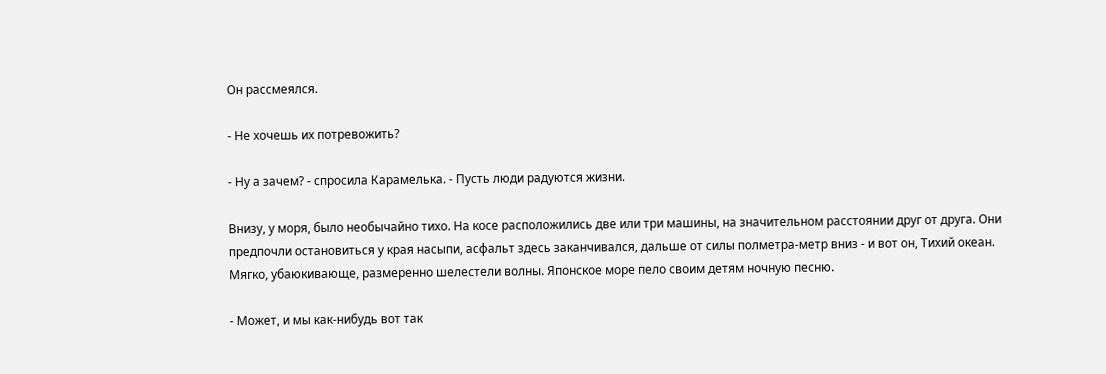Он рассмеялся.

- Не хочешь их потревожить?

- Ну а зачем? - спросила Карамелька. - Пусть люди радуются жизни.

Внизу, у моря, было необычайно тихо. На косе расположились две или три машины, на значительном расстоянии друг от друга. Они предпочли остановиться у края насыпи, асфальт здесь заканчивался, дальше от силы полметра-метр вниз - и вот он, Тихий океан. Мягко, убаюкивающе, размеренно шелестели волны. Японское море пело своим детям ночную песню.

- Может, и мы как-нибудь вот так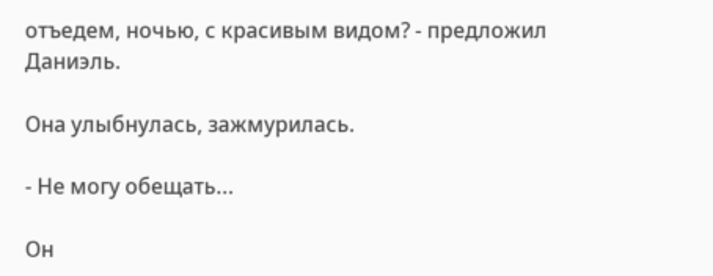отъедем, ночью, с красивым видом? - предложил Даниэль.

Она улыбнулась, зажмурилась.

- Не могу обещать...

Он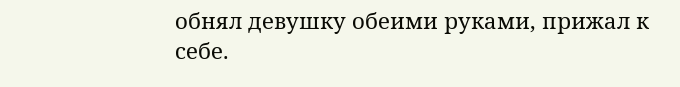обнял девушку обеими руками, прижал к себе.